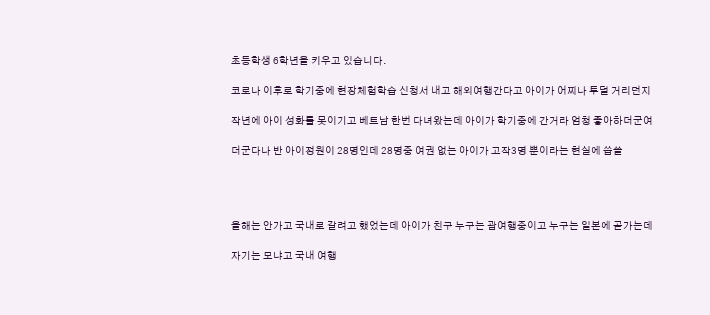초등학생 6학년을 키우고 있습니다.

코로나 이후로 학기중에 현장체험학습 신청서 내고 해외여행간다고 아이가 어찌나 투덜 거리던지

작년에 아이 성화를 못이기고 베트남 한번 다녀왔는데 아이가 학기중에 간거라 엄청 좋아하더군여

더군다나 반 아이정원이 28명인데 28명중 여권 없는 아이가 고작3명 뿐이라는 현실에 씁쓸




올해는 안가고 국내로 갈려고 했었는데 아이가 친구 누구는 괌여행중이고 누구는 일본에 곧가는데

자기는 모냐고 국내 여행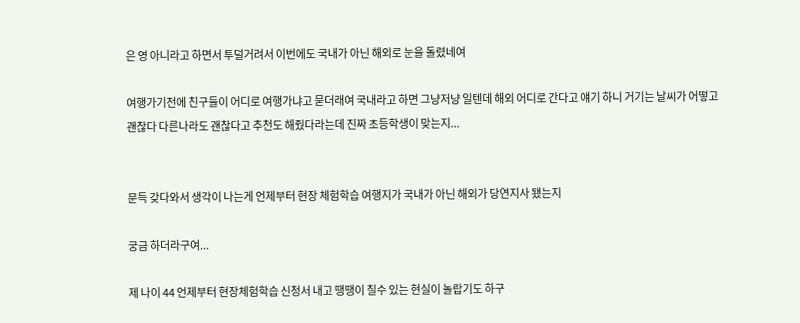은 영 아니라고 하면서 투덜거려서 이번에도 국내가 아닌 해외로 눈을 돌렸네여

여행가기전에 친구들이 어디로 여행가냐고 묻더래여 국내라고 하면 그냥저냥 일텐데 해외 어디로 간다고 얘기 하니 거기는 날씨가 어떻고 괜찮다 다른나라도 괜찮다고 추천도 해줬다라는데 진짜 초등학생이 맞는지...


문득 갖다와서 생각이 나는게 언제부터 현장 체험학습 여행지가 국내가 아닌 해외가 당연지사 됐는지

궁금 하더라구여...

제 나이 44 언제부터 현장체험학습 신청서 내고 땡땡이 칠수 있는 현실이 놀랍기도 하구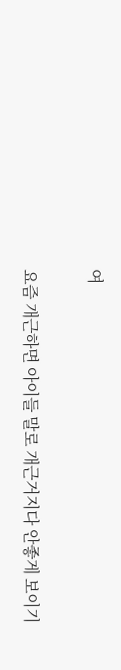여

요즘 개근하면 아이들 말로 개근거지다 안좋게 보이기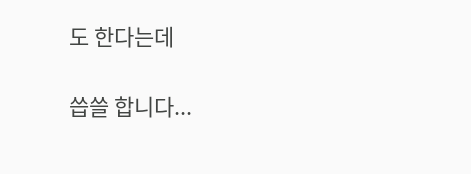도 한다는데

씁쓸 합니다...